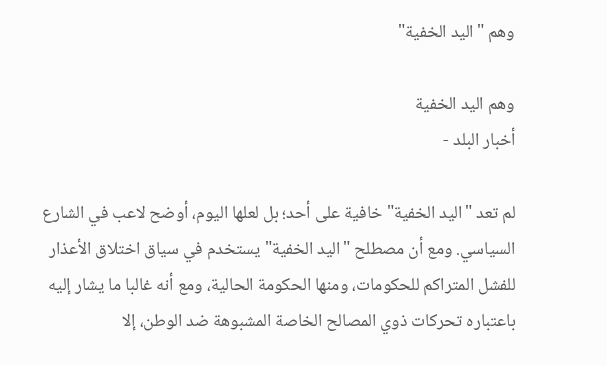وهم "اليد الخفية"

وهم اليد الخفية
أخبار البلد -

لم تعد "اليد الخفية" خافية على أحد؛ بل لعلها اليوم، أوضح لاعب في الشارع السياسي. ومع أن مصطلح "اليد الخفية" يستخدم في سياق اختلاق الأعذار للفشل المتراكم للحكومات، ومنها الحكومة الحالية، ومع أنه غالبا ما يشار إليه باعتباره تحركات ذوي المصالح الخاصة المشبوهة ضد الوطن، إلا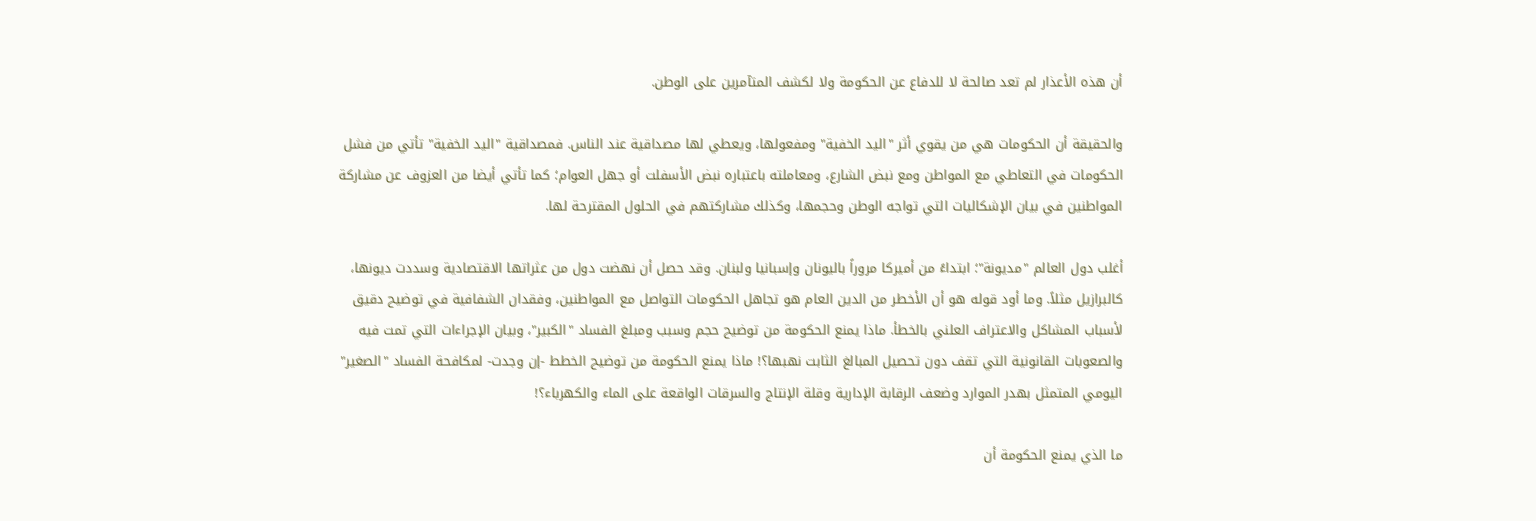أن هذه الأعذار لم تعد صالحة لا للدفاع عن الحكومة ولا لكشف المتآمرين على الوطن.

والحقيقة أن الحكومات هي من يقوي أثر "اليد الخفية" ومفعولها، ويعطي لها مصداقية عند الناس. فمصداقية "اليد الخفية" تأتي من فشل الحكومات في التعاطي مع المواطن ومع نبض الشارع، ومعاملته باعتباره نبض الأسفلت أو جهل العوام؛ كما تأتي أيضا من العزوف عن مشاركة المواطنين في بيان الإشكاليات التي تواجه الوطن وحجمها، وكذلك مشاركتهم في الحلول المقترحة لها.

أغلب دول العالم "مديونة"؛ ابتداءً من أميركا مروراً باليونان وإسبانيا ولبنان. وقد حصل أن نهضت دول من عثراتها الاقتصادية وسددت ديونها، كالبرازيل مثلاً. وما أود قوله هو أن الأخطر من الدين العام هو تجاهل الحكومات التواصل مع المواطنين، وفقدان الشفافية في توضيح دقيق لأسباب المشاكل والاعتراف العلني بالخطأ. ماذا يمنع الحكومة من توضيح حجم وسبب ومبلغ الفساد "الكبير"، وبيان الإجراءات التي تمت فيه والصعوبات القانونية التي تقف دون تحصيل المبالغ الثابت نهبها؟! ماذا يمنع الحكومة من توضيح الخطط -إن وجدت- لمكافحة الفساد "الصغير" اليومي المتمثل بهدر الموارد وضعف الرقابة الإدارية وقلة الإنتاج والسرقات الواقعة على الماء والكهرباء؟!

ما الذي يمنع الحكومة أن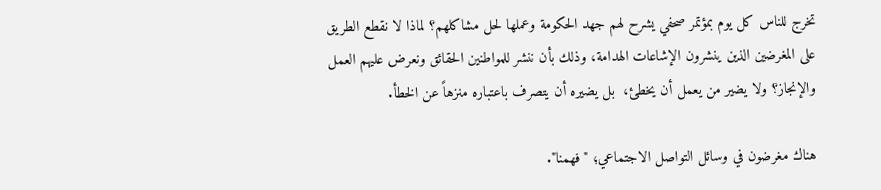تخرج للناس كل يوم بمؤتمر صحفي يشرح لهم جهد الحكومة وعملها لحل مشاكلهم؟ لماذا لا نقطع الطريق على المغرضين الذين ينشرون الإشاعات الهدامة، وذلك بأن ننشر للمواطنين الحقائق ونعرض عليهم العمل والإنجاز؟ ولا يضير من يعمل أن يخطئ،  بل يضيره أن يتصرف باعتباره منزهاً عن الخطأ.

هناك مغرضون في وسائل التواصل الاجتماعي؛ "فهمنا".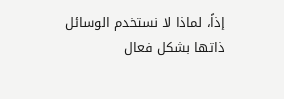إذاً، لماذا لا نستخدم الوسائل ذاتها بشكل فعال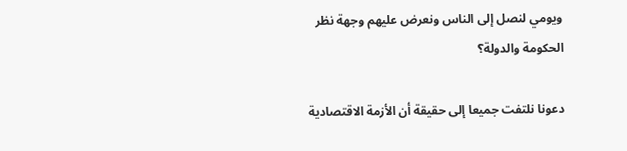ويومي لنصل إلى الناس ونعرض عليهم وجهة نظر الحكومة والدولة؟

دعونا نلتفت جميعا إلى حقيقة أن الأزمة الاقتصادية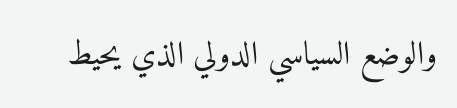والوضع السياسي الدولي الذي يحيط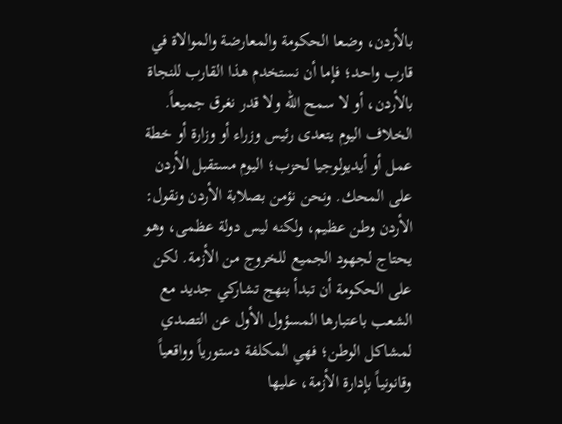بالأردن، وضعا الحكومة والمعارضة والموالاة في قارب واحد؛ فإما أن نستخدم هذا القارب للنجاة بالأردن، أو لا سمح الله ولا قدر نغرق جميعاً. الخلاف اليوم يتعدى رئيس وزراء أو وزارة أو خطة عمل أو أيديولوجيا لحزب؛ اليوم مستقبل الأردن على المحك. ونحن نؤمن بصلابة الأردن ونقول: الأردن وطن عظيم، ولكنه ليس دولة عظمى، وهو يحتاج لجهود الجميع للخروج من الأزمة. لكن على الحكومة أن تبدأ بنهج تشاركي جديد مع الشعب باعتبارها المسؤول الأول عن التصدي لمشاكل الوطن؛ فهي المكلفة دستورياً وواقعياً وقانونياً بإدارة الأزمة، عليها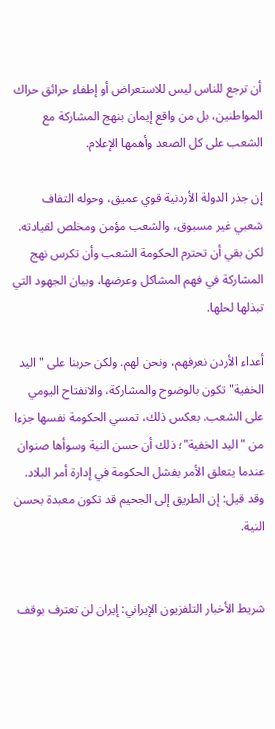أن ترجع للناس ليس للاستعراض أو إطفاء حرائق حراك المواطنين، بل من واقع إيمان بنهج المشاركة مع الشعب على كل الصعد وأهمها الإعلام.

إن جذر الدولة الأردنية قوي عميق، وحوله التفاف شعبي غير مسبوق، والشعب مؤمن ومخلص لقيادته. لكن بقي أن تحترم الحكومة الشعب وأن تكرس نهج المشاركة في فهم المشاكل وعرضها، وبيان الجهود التي تبذلها لحلها.

أعداء الأردن نعرفهم، ونحن لهم. ولكن حربنا على "اليد الخفية" تكون بالوضوح والمشاركة، والانفتاح اليومي على الشعب. بعكس ذلك، تمسي الحكومة نفسها جزءا من "اليد الخفية"؛ ذلك أن حسن النية وسوأها صنوان عندما يتعلق الأمر بفشل الحكومة في إدارة أمر البلاد. وقد قيل: إن الطريق إلى الجحيم قد تكون معبدة بحسن النية.


شريط الأخبار التلفزيون الإيراني: إيران لن تعترف بوقف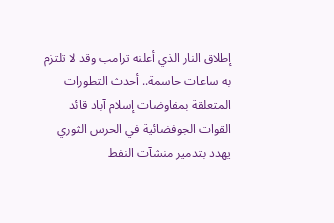إطلاق النار الذي أعلنه ترامب وقد لا تلتزم به ساعات حاسمة.. أحدث التطورات المتعلقة بمفاوضات إسلام آباد قائد القوات الجوفضائية في الحرس الثوري يهدد بتدمير منشآت النفط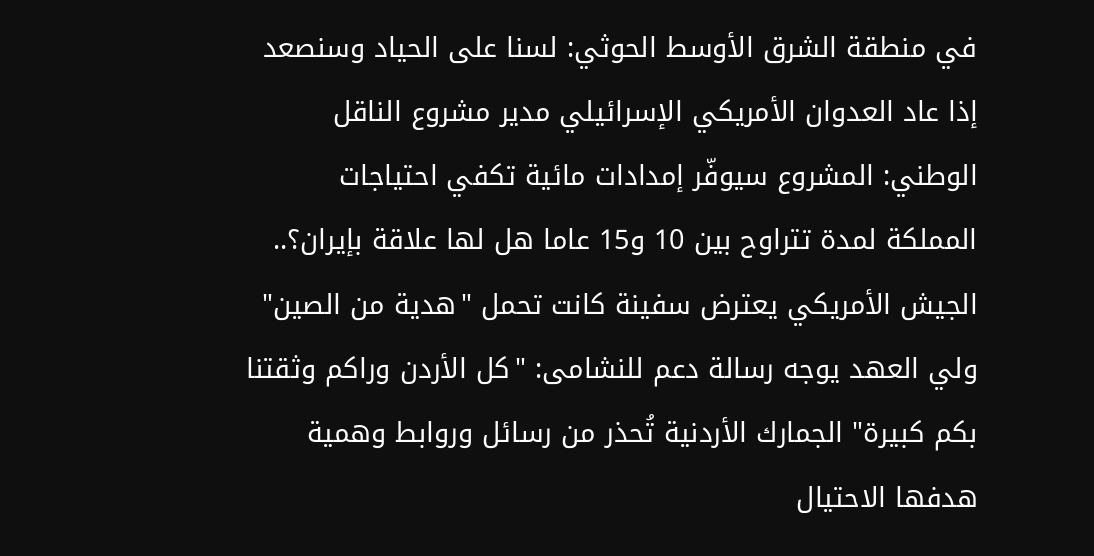في منطقة الشرق الأوسط الحوثي: لسنا على الحياد وسنصعد إذا عاد العدوان الأمريكي الإسرائيلي مدير مشروع الناقل الوطني: المشروع سيوفّر إمدادات مائية تكفي احتياجات المملكة لمدة تتراوح بين 10 و15 عاما هل لها علاقة بإيران؟.. الجيش الأمريكي يعترض سفينة كانت تحمل "هدية من الصين" ولي العهد يوجه رسالة دعم للنشامى: "كل الأردن وراكم وثقتنا بكم كبيرة" الجمارك الأردنية تُحذر من رسائل وروابط وهمية هدفها الاحتيال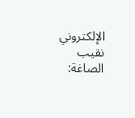الإلكتروني نقيب الصاغة: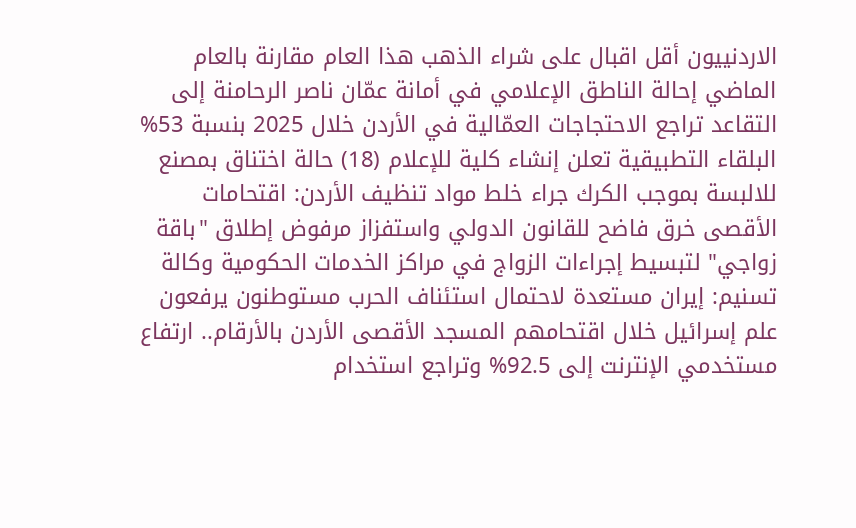الاردنييون أقل اقبال على شراء الذهب هذا العام مقارنة بالعام الماضي إحالة الناطق الإعلامي في أمانة عمّان ناصر الرحامنة إلى التقاعد تراجع الاحتجاجات العمّالية في الأردن خلال 2025 بنسبة 53% البلقاء التطبيقية تعلن إنشاء كلية للإعلام (18) حالة اختناق بمصنع للالبسة بموجب الكرك جراء خلط مواد تنظيف الأردن: اقتحامات الأقصى خرق فاضح للقانون الدولي واستفزاز مرفوض إطلاق "باقة زواجي" لتبسيط إجراءات الزواج في مراكز الخدمات الحكومية وكالة تسنيم: إيران مستعدة لاحتمال استئناف الحرب مستوطنون يرفعون علم إسرائيل خلال اقتحامهم المسجد الأقصى الأردن بالأرقام.. ارتفاع مستخدمي الإنترنت إلى 92.5% وتراجع استخدام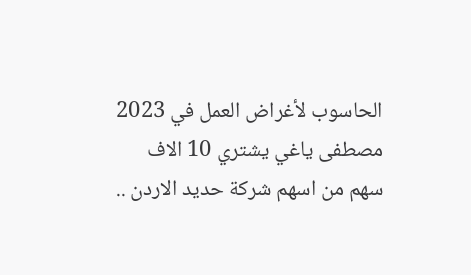الحاسوب لأغراض العمل في 2023 مصطفى ياغي يشتري 10 الاف سهم من اسهم شركة حديد الاردن ..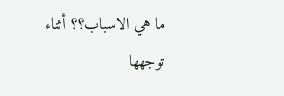ما هي الاسباب؟؟ أثناء توجهها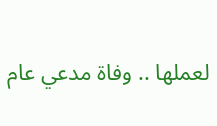لعملها .. وفاة مدعي عام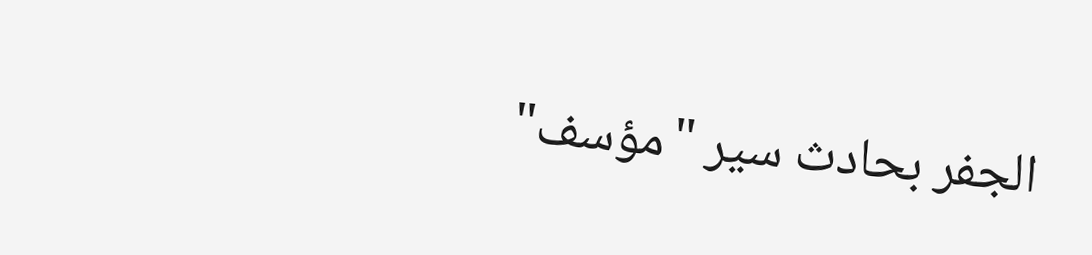الجفر بحادث سير "مؤسف"